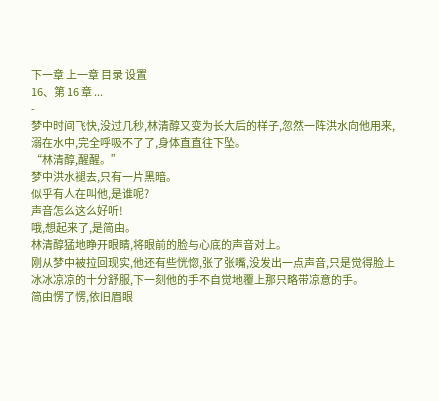下一章 上一章 目录 设置
16、第 16 章 ...
-
梦中时间飞快,没过几秒,林清醇又变为长大后的样子,忽然一阵洪水向他用来,溺在水中,完全呼吸不了了,身体直直往下坠。
“林清醇,醒醒。”
梦中洪水褪去,只有一片黑暗。
似乎有人在叫他,是谁呢?
声音怎么这么好听!
哦,想起来了,是简由。
林清醇猛地睁开眼睛,将眼前的脸与心底的声音对上。
刚从梦中被拉回现实,他还有些恍惚,张了张嘴,没发出一点声音,只是觉得脸上冰冰凉凉的十分舒服,下一刻他的手不自觉地覆上那只略带凉意的手。
简由愣了愣,依旧眉眼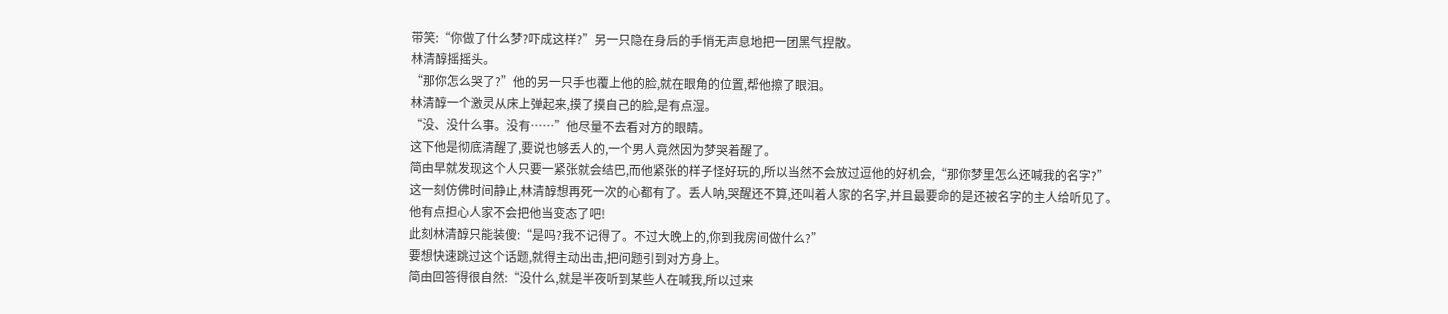带笑:“你做了什么梦?吓成这样?”另一只隐在身后的手悄无声息地把一团黑气捏散。
林清醇摇摇头。
“那你怎么哭了?”他的另一只手也覆上他的脸,就在眼角的位置,帮他擦了眼泪。
林清醇一个激灵从床上弹起来,摸了摸自己的脸,是有点湿。
“没、没什么事。没有……”他尽量不去看对方的眼睛。
这下他是彻底清醒了,要说也够丢人的,一个男人竟然因为梦哭着醒了。
简由早就发现这个人只要一紧张就会结巴,而他紧张的样子怪好玩的,所以当然不会放过逗他的好机会,“那你梦里怎么还喊我的名字?”
这一刻仿佛时间静止,林清醇想再死一次的心都有了。丢人呐,哭醒还不算,还叫着人家的名字,并且最要命的是还被名字的主人给听见了。
他有点担心人家不会把他当变态了吧!
此刻林清醇只能装傻:“是吗?我不记得了。不过大晚上的,你到我房间做什么?”
要想快速跳过这个话题,就得主动出击,把问题引到对方身上。
简由回答得很自然:“没什么,就是半夜听到某些人在喊我,所以过来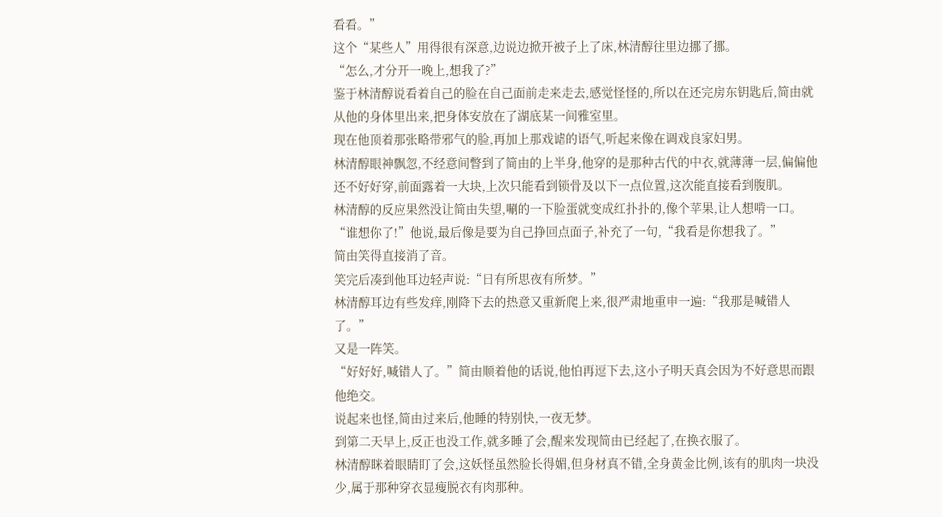看看。”
这个“某些人”用得很有深意,边说边掀开被子上了床,林清醇往里边挪了挪。
“怎么,才分开一晚上,想我了?”
鉴于林清醇说看着自己的脸在自己面前走来走去,感觉怪怪的,所以在还完房东钥匙后,简由就从他的身体里出来,把身体安放在了湖底某一间雅室里。
现在他顶着那张略带邪气的脸,再加上那戏谑的语气,听起来像在调戏良家妇男。
林清醇眼神飘忽,不经意间瞥到了简由的上半身,他穿的是那种古代的中衣,就薄薄一层,偏偏他还不好好穿,前面露着一大块,上次只能看到锁骨及以下一点位置,这次能直接看到腹肌。
林清醇的反应果然没让简由失望,唰的一下脸蛋就变成红扑扑的,像个苹果,让人想啃一口。
“谁想你了!”他说,最后像是要为自己挣回点面子,补充了一句,“我看是你想我了。”
简由笑得直接消了音。
笑完后凑到他耳边轻声说:“日有所思夜有所梦。”
林清醇耳边有些发痒,刚降下去的热意又重新爬上来,很严肃地重申一遍:“我那是喊错人了。”
又是一阵笑。
“好好好,喊错人了。”简由顺着他的话说,他怕再逗下去,这小子明天真会因为不好意思而跟他绝交。
说起来也怪,简由过来后,他睡的特别快,一夜无梦。
到第二天早上,反正也没工作,就多睡了会,醒来发现简由已经起了,在换衣服了。
林清醇眯着眼睛盯了会,这妖怪虽然脸长得媚,但身材真不错,全身黄金比例,该有的肌肉一块没少,属于那种穿衣显瘦脱衣有肉那种。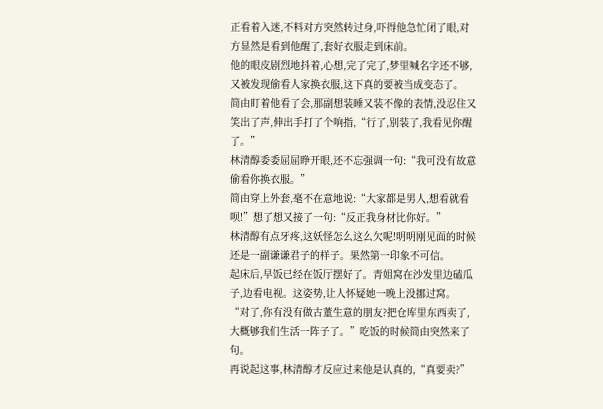正看着入迷,不料对方突然转过身,吓得他急忙闭了眼,对方显然是看到他醒了,套好衣服走到床前。
他的眼皮剧烈地抖着,心想,完了完了,梦里喊名字还不够,又被发现偷看人家换衣服,这下真的要被当成变态了。
简由盯着他看了会,那副想装睡又装不像的表情,没忍住又笑出了声,伸出手打了个响指,“行了,别装了,我看见你醒了。”
林清醇委委屈屈睁开眼,还不忘强调一句:“我可没有故意偷看你换衣服。”
简由穿上外套,毫不在意地说:“大家都是男人,想看就看呗!”想了想又接了一句:“反正我身材比你好。”
林清醇有点牙疼,这妖怪怎么这么欠呢!明明刚见面的时候还是一副谦谦君子的样子。果然第一印象不可信。
起床后,早饭已经在饭厅摆好了。青姐窝在沙发里边磕瓜子,边看电视。这姿势,让人怀疑她一晚上没挪过窝。
“对了,你有没有做古董生意的朋友?把仓库里东西卖了,大概够我们生活一阵子了。”吃饭的时候简由突然来了句。
再说起这事,林清醇才反应过来他是认真的,“真要卖?”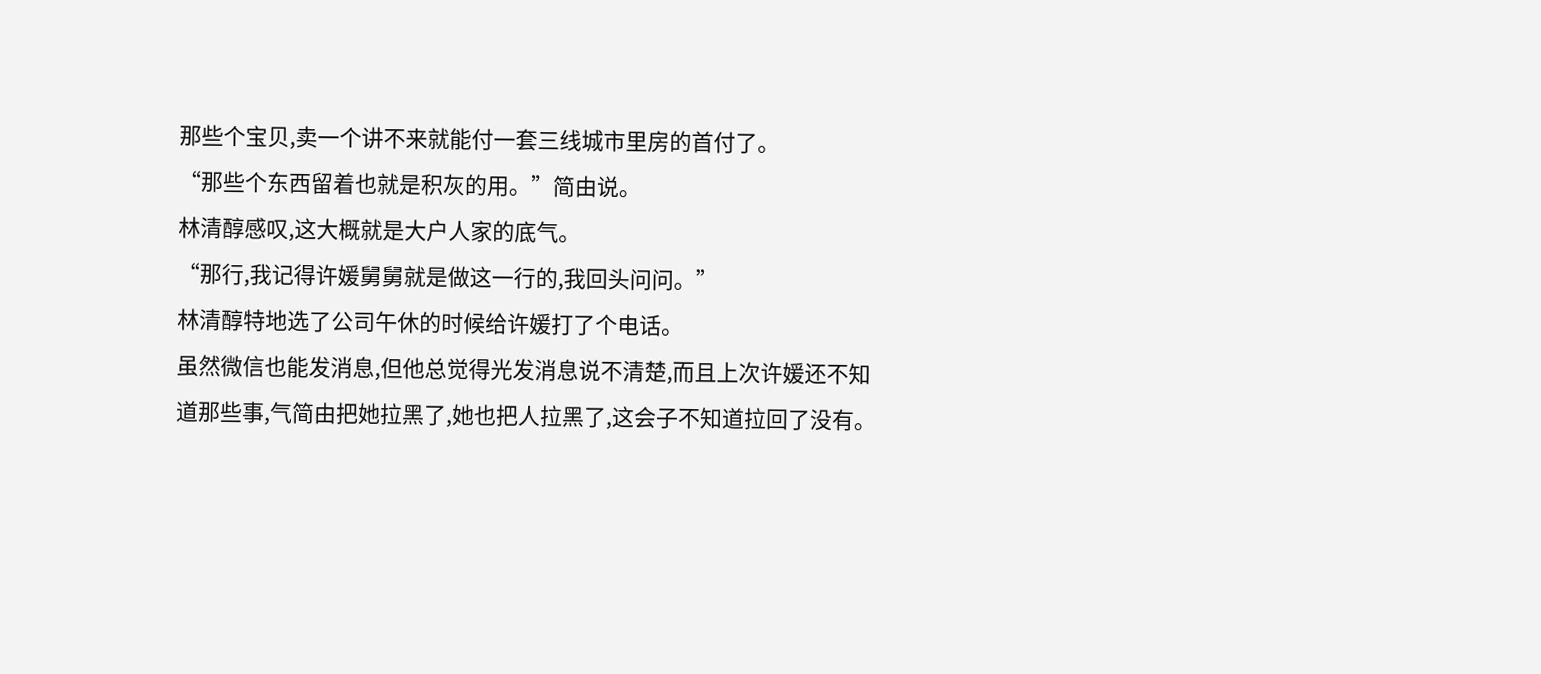那些个宝贝,卖一个讲不来就能付一套三线城市里房的首付了。
“那些个东西留着也就是积灰的用。”简由说。
林清醇感叹,这大概就是大户人家的底气。
“那行,我记得许媛舅舅就是做这一行的,我回头问问。”
林清醇特地选了公司午休的时候给许媛打了个电话。
虽然微信也能发消息,但他总觉得光发消息说不清楚,而且上次许媛还不知道那些事,气简由把她拉黑了,她也把人拉黑了,这会子不知道拉回了没有。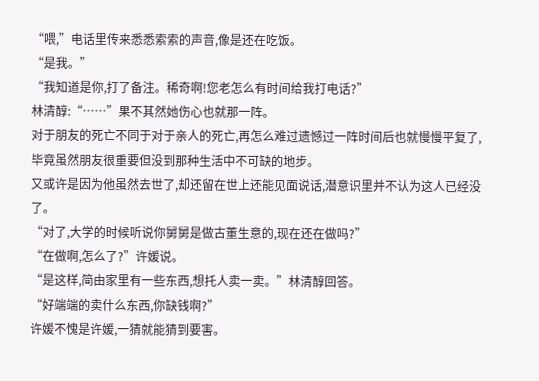“喂,”电话里传来悉悉索索的声音,像是还在吃饭。
“是我。”
“我知道是你,打了备注。稀奇啊!您老怎么有时间给我打电话?”
林清醇:“……”果不其然她伤心也就那一阵。
对于朋友的死亡不同于对于亲人的死亡,再怎么难过遗憾过一阵时间后也就慢慢平复了,毕竟虽然朋友很重要但没到那种生活中不可缺的地步。
又或许是因为他虽然去世了,却还留在世上还能见面说话,潜意识里并不认为这人已经没了。
“对了,大学的时候听说你舅舅是做古董生意的,现在还在做吗?”
“在做啊,怎么了?”许媛说。
“是这样,简由家里有一些东西,想托人卖一卖。”林清醇回答。
“好端端的卖什么东西,你缺钱啊?”
许媛不愧是许媛,一猜就能猜到要害。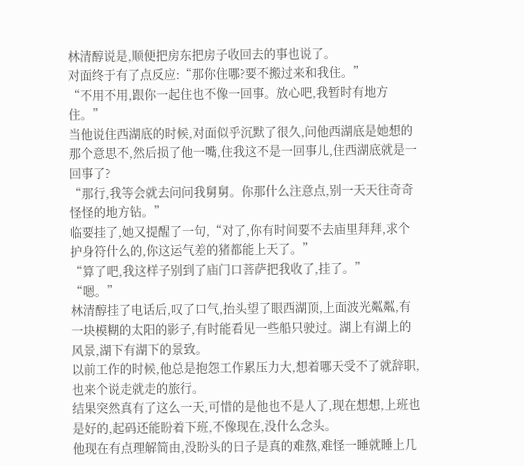林清醇说是,顺便把房东把房子收回去的事也说了。
对面终于有了点反应:“那你住哪?要不搬过来和我住。”
“不用不用,跟你一起住也不像一回事。放心吧,我暂时有地方住。”
当他说住西湖底的时候,对面似乎沉默了很久,问他西湖底是她想的那个意思不,然后损了他一嘴,住我这不是一回事儿,住西湖底就是一回事了?
“那行,我等会就去问问我舅舅。你那什么注意点,别一天天往奇奇怪怪的地方钻。”
临要挂了,她又提醒了一句,“对了,你有时间要不去庙里拜拜,求个护身符什么的,你这运气差的猪都能上天了。”
“算了吧,我这样子别到了庙门口菩萨把我收了,挂了。”
“嗯。”
林清醇挂了电话后,叹了口气,抬头望了眼西湖顶,上面波光粼粼,有一块模糊的太阳的影子,有时能看见一些船只驶过。湖上有湖上的风景,湖下有湖下的景致。
以前工作的时候,他总是抱怨工作累压力大,想着哪天受不了就辞职,也来个说走就走的旅行。
结果突然真有了这么一天,可惜的是他也不是人了,现在想想,上班也是好的,起码还能盼着下班,不像现在,没什么念头。
他现在有点理解简由,没盼头的日子是真的难熬,难怪一睡就睡上几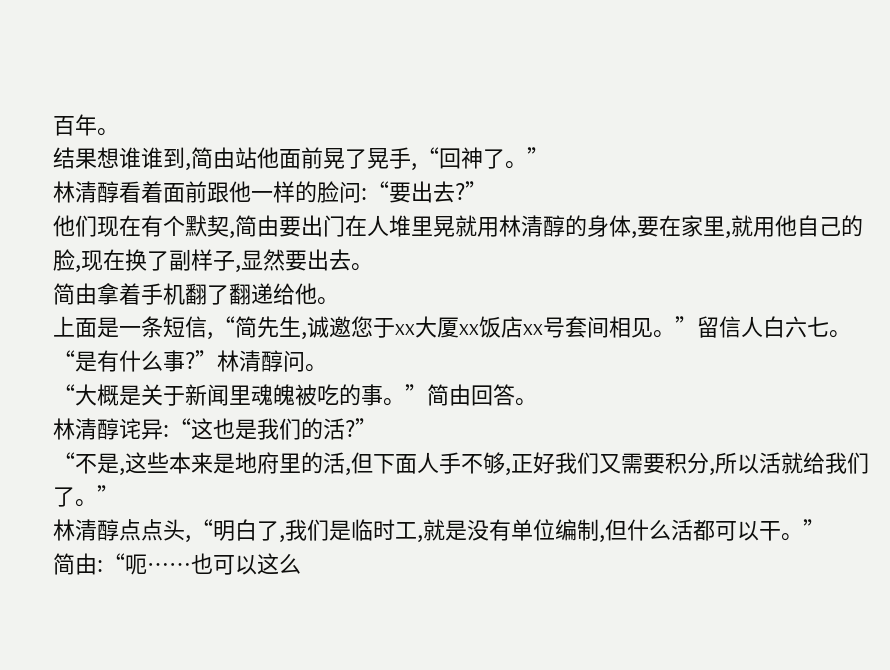百年。
结果想谁谁到,简由站他面前晃了晃手,“回神了。”
林清醇看着面前跟他一样的脸问:“要出去?”
他们现在有个默契,简由要出门在人堆里晃就用林清醇的身体,要在家里,就用他自己的脸,现在换了副样子,显然要出去。
简由拿着手机翻了翻递给他。
上面是一条短信,“简先生,诚邀您于xx大厦xx饭店xx号套间相见。”留信人白六七。
“是有什么事?”林清醇问。
“大概是关于新闻里魂魄被吃的事。”简由回答。
林清醇诧异:“这也是我们的活?”
“不是,这些本来是地府里的活,但下面人手不够,正好我们又需要积分,所以活就给我们了。”
林清醇点点头,“明白了,我们是临时工,就是没有单位编制,但什么活都可以干。”
简由:“呃……也可以这么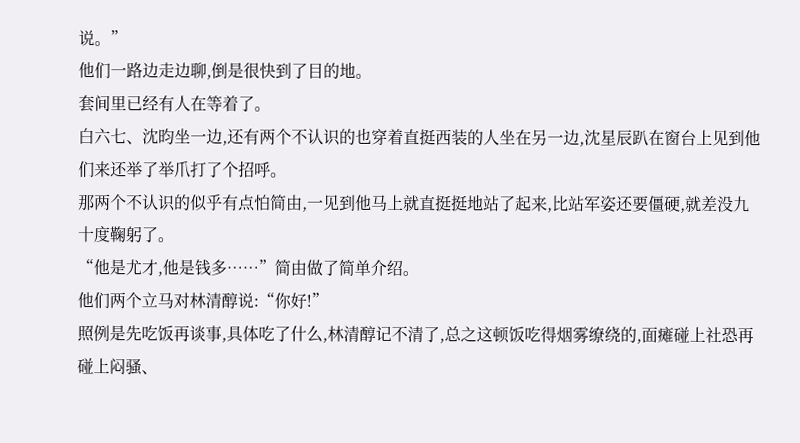说。”
他们一路边走边聊,倒是很快到了目的地。
套间里已经有人在等着了。
白六七、沈昀坐一边,还有两个不认识的也穿着直挺西装的人坐在另一边,沈星辰趴在窗台上见到他们来还举了举爪打了个招呼。
那两个不认识的似乎有点怕简由,一见到他马上就直挺挺地站了起来,比站军姿还要僵硬,就差没九十度鞠躬了。
“他是尤才,他是钱多……”简由做了简单介绍。
他们两个立马对林清醇说:“你好!”
照例是先吃饭再谈事,具体吃了什么,林清醇记不清了,总之这顿饭吃得烟雾缭绕的,面瘫碰上社恐再碰上闷骚、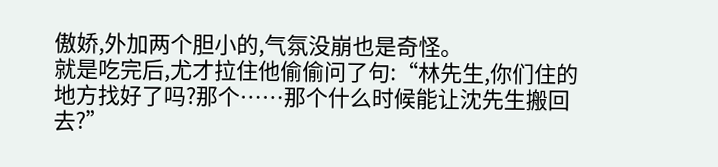傲娇,外加两个胆小的,气氛没崩也是奇怪。
就是吃完后,尤才拉住他偷偷问了句:“林先生,你们住的地方找好了吗?那个……那个什么时候能让沈先生搬回去?”